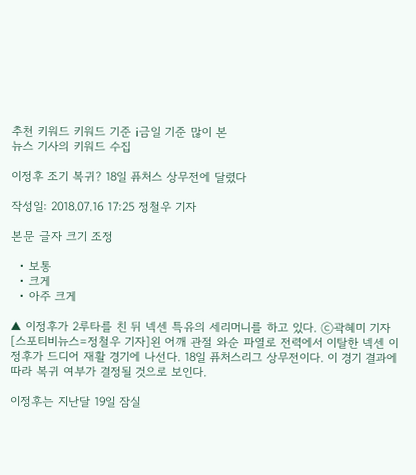추천 키워드 키워드 기준 i금일 기준 많이 본
뉴스 기사의 키워드 수집

이정후 조기 복귀? 18일 퓨처스 상무전에 달렸다

작성일: 2018.07.16 17:25 정철우 기자

본문 글자 크기 조정

  • 보통
  • 크게
  • 아주 크게

▲ 이정후가 2루타를 친 뒤 넥센 특유의 세리머니를 하고 있다. ⓒ곽혜미 기자
[스포티비뉴스=정철우 기자]왼 어깨 관절 와순 파열로 전력에서 이탈한 넥센 이정후가 드디어 재활 경기에 나선다. 18일 퓨처스리그 상무전이다. 이 경기 결과에 따라 복귀 여부가 결정될 것으로 보인다.

이정후는 지난달 19일 잠실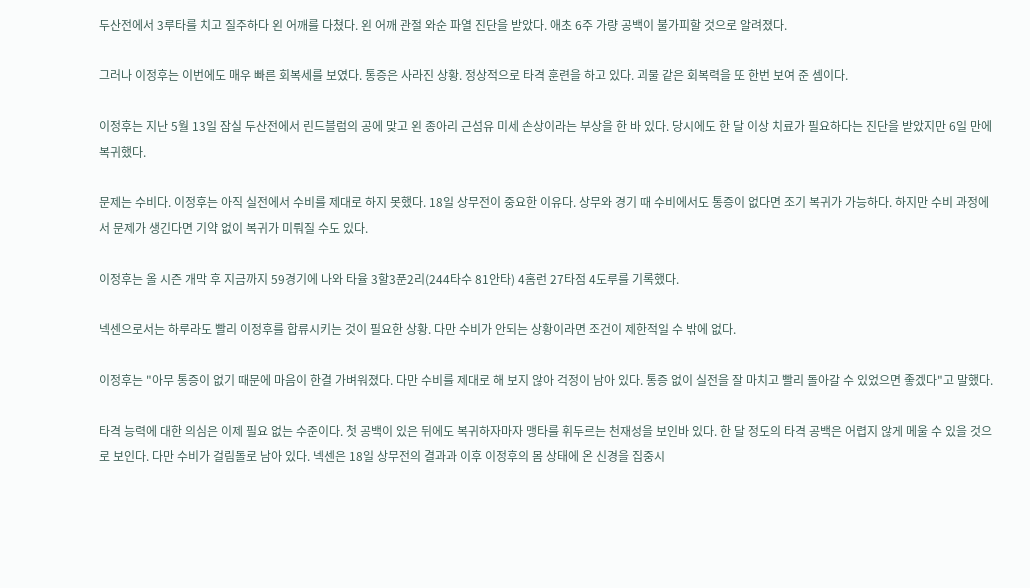두산전에서 3루타를 치고 질주하다 왼 어깨를 다쳤다. 왼 어깨 관절 와순 파열 진단을 받았다. 애초 6주 가량 공백이 불가피할 것으로 알려졌다.

그러나 이정후는 이번에도 매우 빠른 회복세를 보였다. 통증은 사라진 상황. 정상적으로 타격 훈련을 하고 있다. 괴물 같은 회복력을 또 한번 보여 준 셈이다.

이정후는 지난 5월 13일 잠실 두산전에서 린드블럼의 공에 맞고 왼 종아리 근섬유 미세 손상이라는 부상을 한 바 있다. 당시에도 한 달 이상 치료가 필요하다는 진단을 받았지만 6일 만에 복귀했다.

문제는 수비다. 이정후는 아직 실전에서 수비를 제대로 하지 못했다. 18일 상무전이 중요한 이유다. 상무와 경기 때 수비에서도 통증이 없다면 조기 복귀가 가능하다. 하지만 수비 과정에서 문제가 생긴다면 기약 없이 복귀가 미뤄질 수도 있다.

이정후는 올 시즌 개막 후 지금까지 59경기에 나와 타율 3할3푼2리(244타수 81안타) 4홈런 27타점 4도루를 기록했다.

넥센으로서는 하루라도 빨리 이정후를 합류시키는 것이 필요한 상황. 다만 수비가 안되는 상황이라면 조건이 제한적일 수 밖에 없다.

이정후는 "아무 통증이 없기 때문에 마음이 한결 가벼워졌다. 다만 수비를 제대로 해 보지 않아 걱정이 남아 있다. 통증 없이 실전을 잘 마치고 빨리 돌아갈 수 있었으면 좋겠다"고 말했다.

타격 능력에 대한 의심은 이제 필요 없는 수준이다. 첫 공백이 있은 뒤에도 복귀하자마자 맹타를 휘두르는 천재성을 보인바 있다. 한 달 정도의 타격 공백은 어렵지 않게 메울 수 있을 것으로 보인다. 다만 수비가 걸림돌로 남아 있다. 넥센은 18일 상무전의 결과과 이후 이정후의 몸 상태에 온 신경을 집중시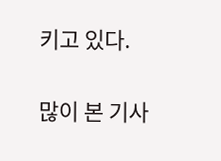키고 있다.


많이 본 기사